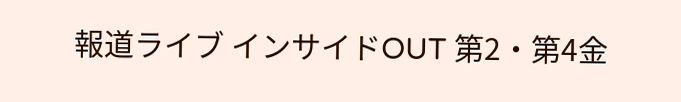報道ライブ インサイドOUT 第2・第4金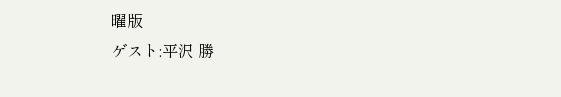曜版
ゲスト:平沢 勝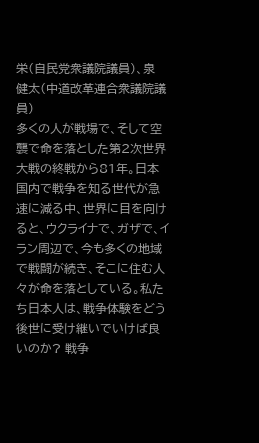栄(自民党衆議院議員)、泉 健太(中道改革連合衆議院議員)
多くの人が戦場で、そして空襲で命を落とした第2次世界大戦の終戦から81年。日本国内で戦争を知る世代が急速に減る中、世界に目を向けると、ウクライナで、ガザで、イラン周辺で、今も多くの地域で戦闘が続き、そこに住む人々が命を落としている。私たち日本人は、戦争体験をどう後世に受け継いでいけば良いのか? 戦争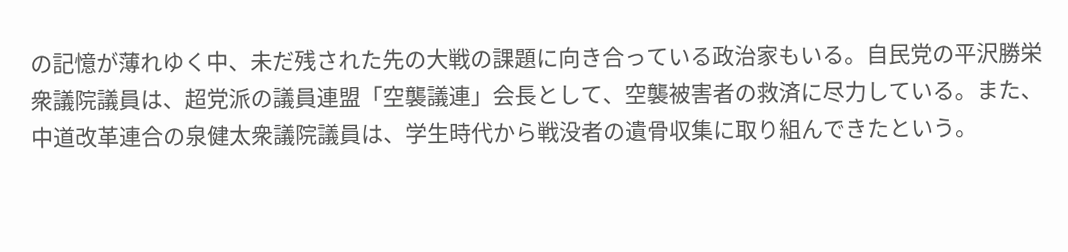の記憶が薄れゆく中、未だ残された先の大戦の課題に向き合っている政治家もいる。自民党の平沢勝栄衆議院議員は、超党派の議員連盟「空襲議連」会長として、空襲被害者の救済に尽力している。また、中道改革連合の泉健太衆議院議員は、学生時代から戦没者の遺骨収集に取り組んできたという。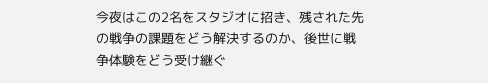今夜はこの2名をスタジオに招き、残された先の戦争の課題をどう解決するのか、後世に戦争体験をどう受け継ぐ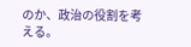のか、政治の役割を考える。